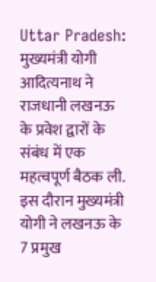Uttar Pradesh: मुख्यमंत्री योगी आदित्यनाथ ने राजधानी लखनऊ के प्रवेश द्वारों के संबंध में एक महत्वपूर्ण बैठक ली. इस दौरान मुख्यमंत्री योगी ने लखनऊ के 7 प्रमुख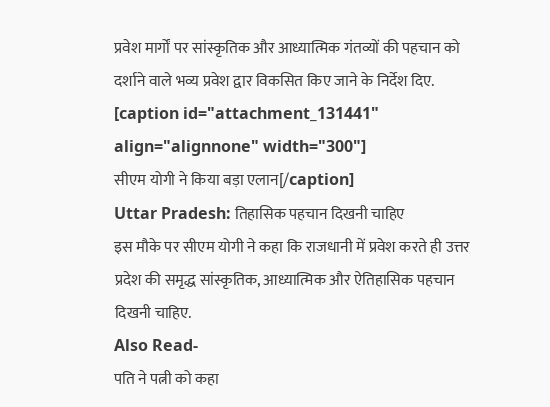प्रवेश मार्गों पर सांस्कृतिक और आध्यात्मिक गंतव्यों की पहचान को दर्शाने वाले भव्य प्रवेश द्वार विकसित किए जाने के निर्देश दिए.
[caption id="attachment_131441" align="alignnone" width="300"]
सीएम योगी ने किया बड़ा एलान[/caption]
Uttar Pradesh: तिहासिक पहचान दिखनी चाहिए
इस मौके पर सीएम योगी ने कहा कि राजधानी में प्रवेश करते ही उत्तर प्रदेश की समृद्ध सांस्कृतिक, आध्यात्मिक और ऐतिहासिक पहचान दिखनी चाहिए.
Also Read-
पति ने पत्नी को कहा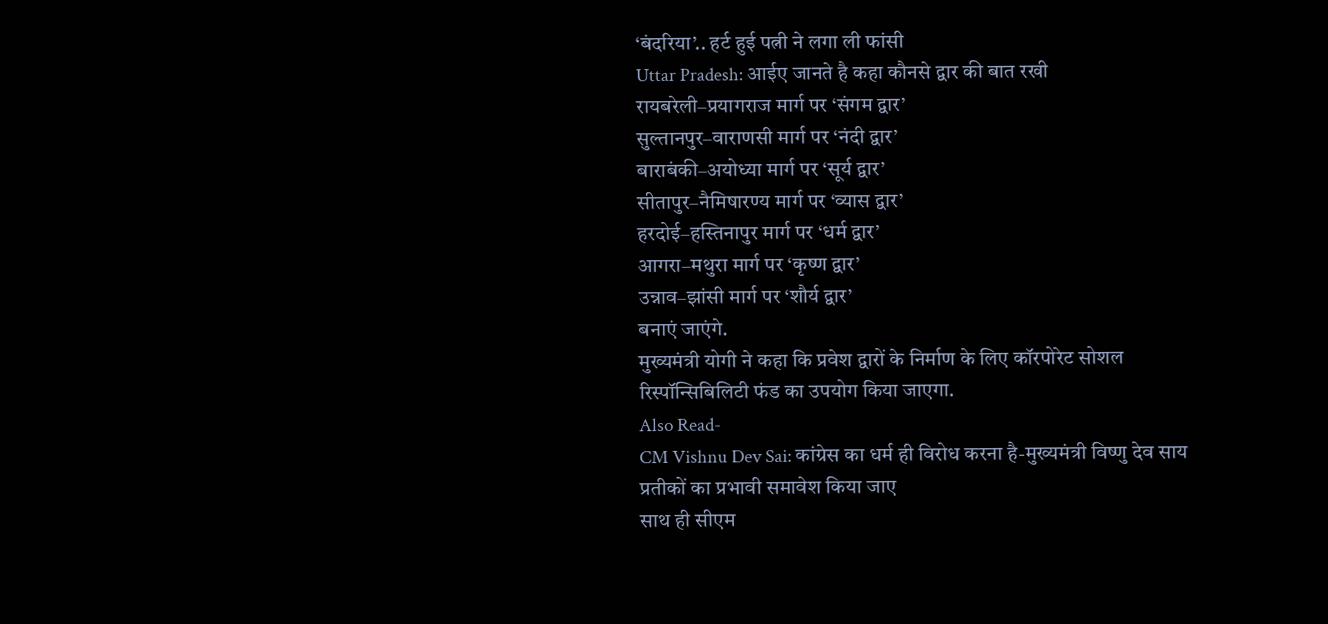‘बंदरिया’.. हर्ट हुई पत्नी ने लगा ली फांसी
Uttar Pradesh: आईए जानते है कहा कौनसे द्वार की बात रखी
रायबरेली–प्रयागराज मार्ग पर ‘संगम द्वार’
सुल्तानपुर–वाराणसी मार्ग पर ‘नंदी द्वार’
बाराबंकी–अयोध्या मार्ग पर ‘सूर्य द्वार’
सीतापुर–नैमिषारण्य मार्ग पर ‘व्यास द्वार’
हरदोई–हस्तिनापुर मार्ग पर ‘धर्म द्वार’
आगरा–मथुरा मार्ग पर ‘कृष्ण द्वार’
उन्नाव–झांसी मार्ग पर ‘शौर्य द्वार’
बनाएं जाएंगे.
मुख्यमंत्री योगी ने कहा कि प्रवेश द्वारों के निर्माण के लिए कॉरपोरेट सोशल रिस्पॉन्सिबिलिटी फंड का उपयोग किया जाएगा.
Also Read-
CM Vishnu Dev Sai: कांग्रेस का धर्म ही विरोध करना है-मुख्यमंत्री विष्णु देव साय
प्रतीकों का प्रभावी समावेश किया जाए
साथ ही सीएम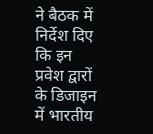ने बैठक में निर्देश दिए कि इन प्रवेश द्वारों के डिजाइन में भारतीय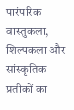पारंपरिक वास्तुकला, शिल्पकला और सांस्कृतिक प्रतीकों का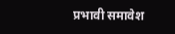प्रभावी समावेश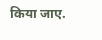किया जाए.